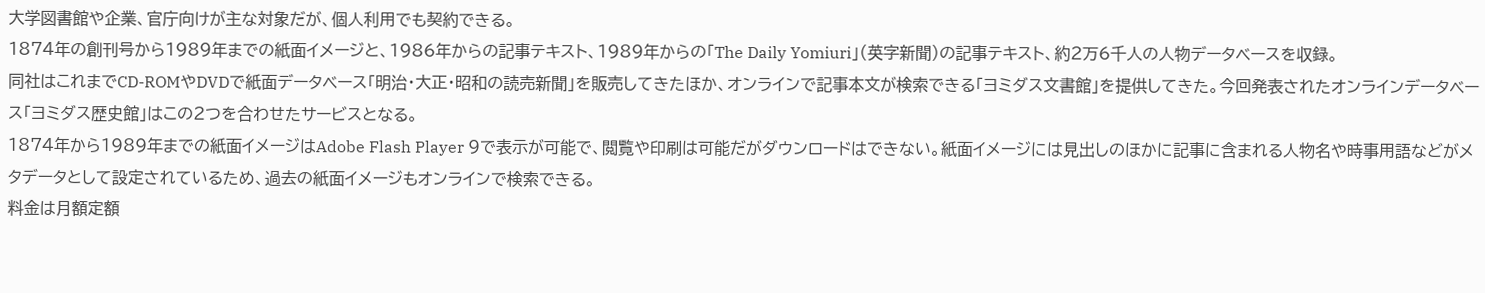大学図書館や企業、官庁向けが主な対象だが、個人利用でも契約できる。
1874年の創刊号から1989年までの紙面イメージと、1986年からの記事テキスト、1989年からの「The Daily Yomiuri」(英字新聞)の記事テキスト、約2万6千人の人物データベースを収録。
同社はこれまでCD-ROMやDVDで紙面データベース「明治・大正・昭和の読売新聞」を販売してきたほか、オンラインで記事本文が検索できる「ヨミダス文書館」を提供してきた。今回発表されたオンラインデータベース「ヨミダス歴史館」はこの2つを合わせたサービスとなる。
1874年から1989年までの紙面イメージはAdobe Flash Player 9で表示が可能で、閲覧や印刷は可能だがダウンロードはできない。紙面イメージには見出しのほかに記事に含まれる人物名や時事用語などがメタデータとして設定されているため、過去の紙面イメージもオンラインで検索できる。
料金は月額定額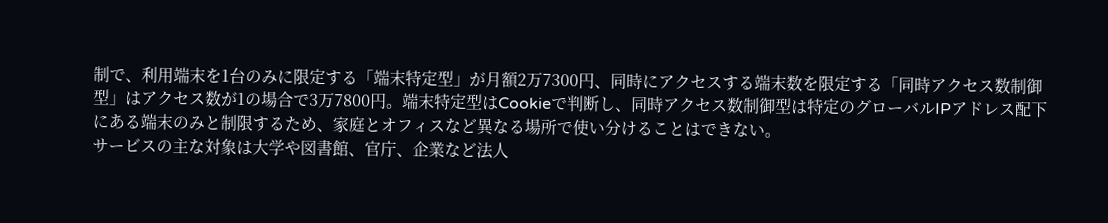制で、利用端末を1台のみに限定する「端末特定型」が月額2万7300円、同時にアクセスする端末数を限定する「同時アクセス数制御型」はアクセス数が1の場合で3万7800円。端末特定型はCookieで判断し、同時アクセス数制御型は特定のグローバルIPアドレス配下にある端末のみと制限するため、家庭とオフィスなど異なる場所で使い分けることはできない。
サービスの主な対象は大学や図書館、官庁、企業など法人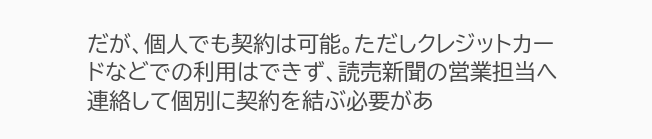だが、個人でも契約は可能。ただしクレジットカードなどでの利用はできず、読売新聞の営業担当へ連絡して個別に契約を結ぶ必要があ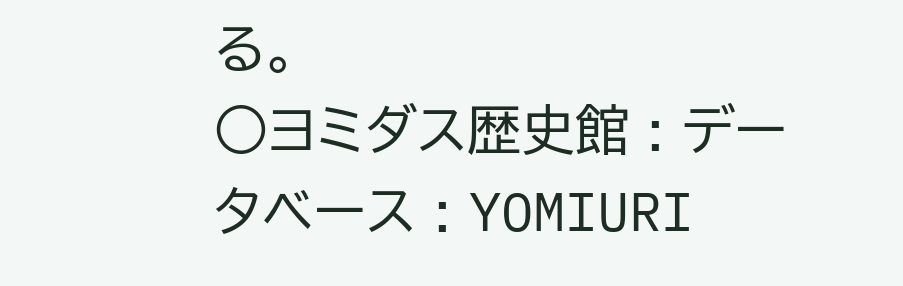る。
○ヨミダス歴史館 : データベース : YOMIURI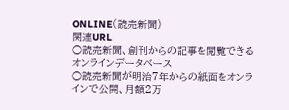ONLINE(読売新聞)
関連URL
○読売新聞、創刊からの記事を閲覧できるオンラインデータベース
○読売新聞が明治7年からの紙面をオンラインで公開、月額2万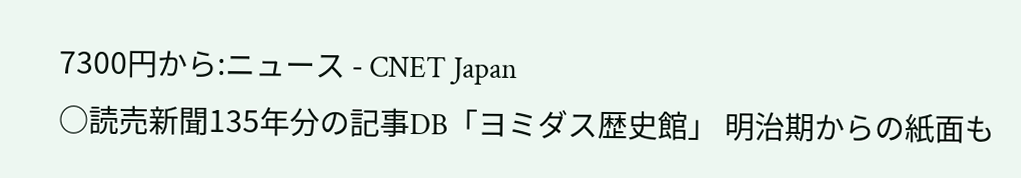7300円から:ニュース - CNET Japan
○読売新聞135年分の記事DB「ヨミダス歴史館」 明治期からの紙面も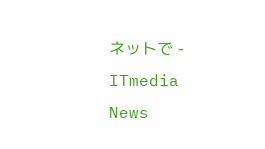ネットで - ITmedia News